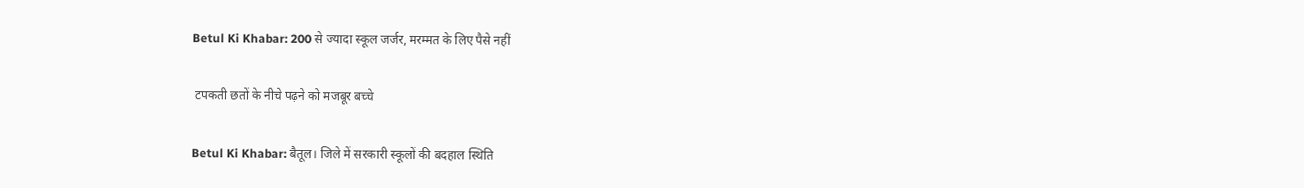Betul Ki Khabar: 200 से ज्यादा स्कूल जर्जर, मरम्मत के लिए पैसे नहीं

 टपकती छतों के नीचे पढ़ने को मजबूर बच्चे

Betul Ki Khabar: बैतूल। जिले में सरकारी स्कूलों की बदहाल स्थिति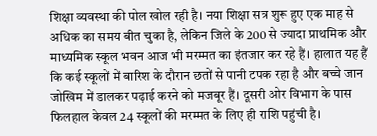शिक्षा व्यवस्था की पोल खोल रही है। नया शिक्षा सत्र शुरू हुए एक माह से अधिक का समय बीत चुका है, लेकिन जिले के 200 से ज्यादा प्राथमिक और माध्यमिक स्कूल भवन आज भी मरम्मत का इंतजार कर रहे हैं। हालात यह हैं कि कई स्कूलों में बारिश के दौरान छतों से पानी टपक रहा है और बच्चे जान जोखिम में डालकर पढ़ाई करने को मजबूर हैं। दूसरी ओर विभाग के पास फिलहाल केवल 24 स्कूलों की मरम्मत के लिए ही राशि पहुंची है।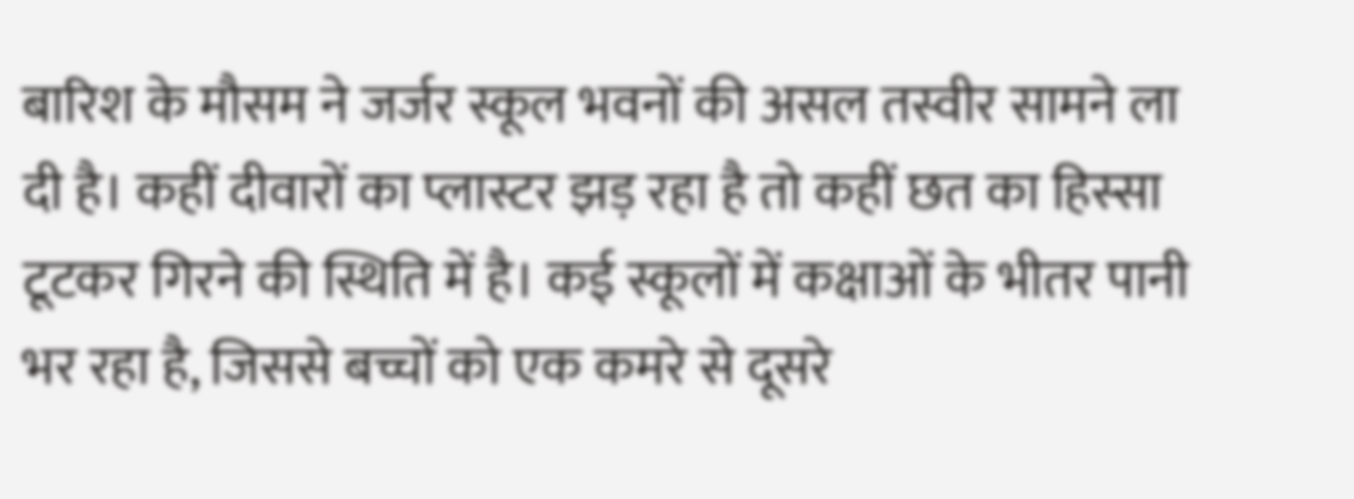बारिश के मौसम ने जर्जर स्कूल भवनों की असल तस्वीर सामने ला दी है। कहीं दीवारों का प्लास्टर झड़ रहा है तो कहीं छत का हिस्सा टूटकर गिरने की स्थिति में है। कई स्कूलों में कक्षाओं के भीतर पानी भर रहा है, जिससे बच्चों को एक कमरे से दूसरे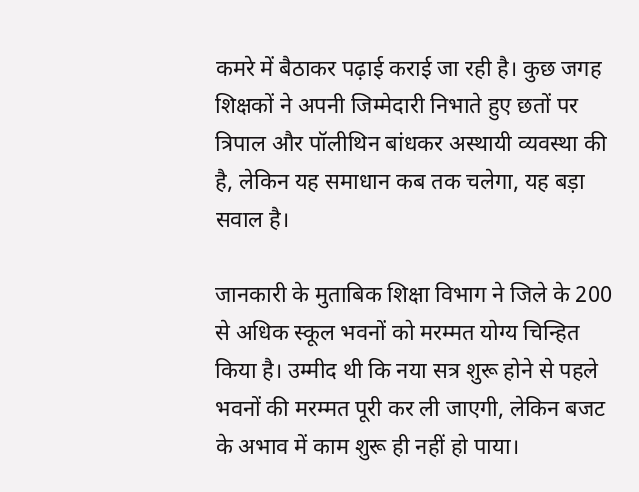कमरे में बैठाकर पढ़ाई कराई जा रही है। कुछ जगह शिक्षकों ने अपनी जिम्मेदारी निभाते हुए छतों पर त्रिपाल और पॉलीथिन बांधकर अस्थायी व्यवस्था की है, लेकिन यह समाधान कब तक चलेगा, यह बड़ा सवाल है।

जानकारी के मुताबिक शिक्षा विभाग ने जिले के 200 से अधिक स्कूल भवनों को मरम्मत योग्य चिन्हित किया है। उम्मीद थी कि नया सत्र शुरू होने से पहले भवनों की मरम्मत पूरी कर ली जाएगी, लेकिन बजट के अभाव में काम शुरू ही नहीं हो पाया।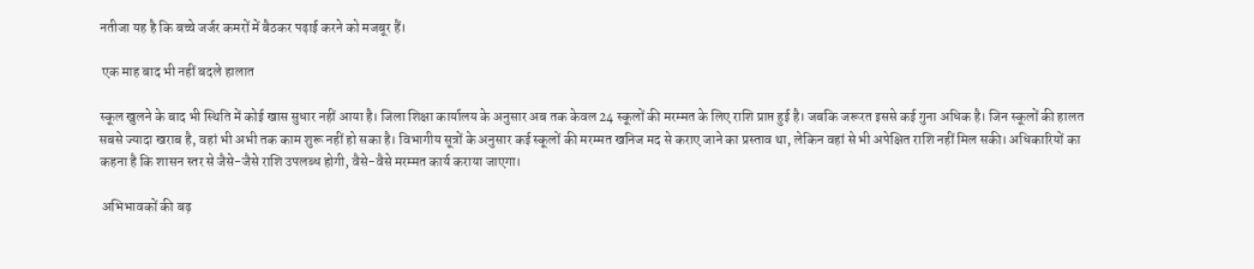नतीजा यह है कि बच्चे जर्जर कमरों में बैठकर पढ़ाई करने को मजबूर हैं।

 एक माह बाद भी नहीं बदले हालात

स्कूल खुलने के बाद भी स्थिति में कोई खास सुधार नहीं आया है। जिला शिक्षा कार्यालय के अनुसार अब तक केवल 24 स्कूलों की मरम्मत के लिए राशि प्राप्त हुई है। जबकि जरूरत इससे कई गुना अधिक है। जिन स्कूलों की हालत सबसे ज्यादा खराब है, वहां भी अभी तक काम शुरू नहीं हो सका है। विभागीय सूत्रों के अनुसार कई स्कूलों की मरम्मत खनिज मद से कराए जाने का प्रस्ताव था, लेकिन वहां से भी अपेक्षित राशि नहीं मिल सकी। अधिकारियों का कहना है कि शासन स्तर से जैसे-जैसे राशि उपलब्ध होगी, वैसे-वैसे मरम्मत कार्य कराया जाएगा।

 अभिभावकों की बढ़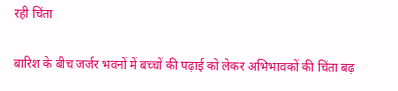रही चिंता

बारिश के बीच जर्जर भवनों में बच्चों की पढ़ाई को लेकर अभिभावकों की चिंता बढ़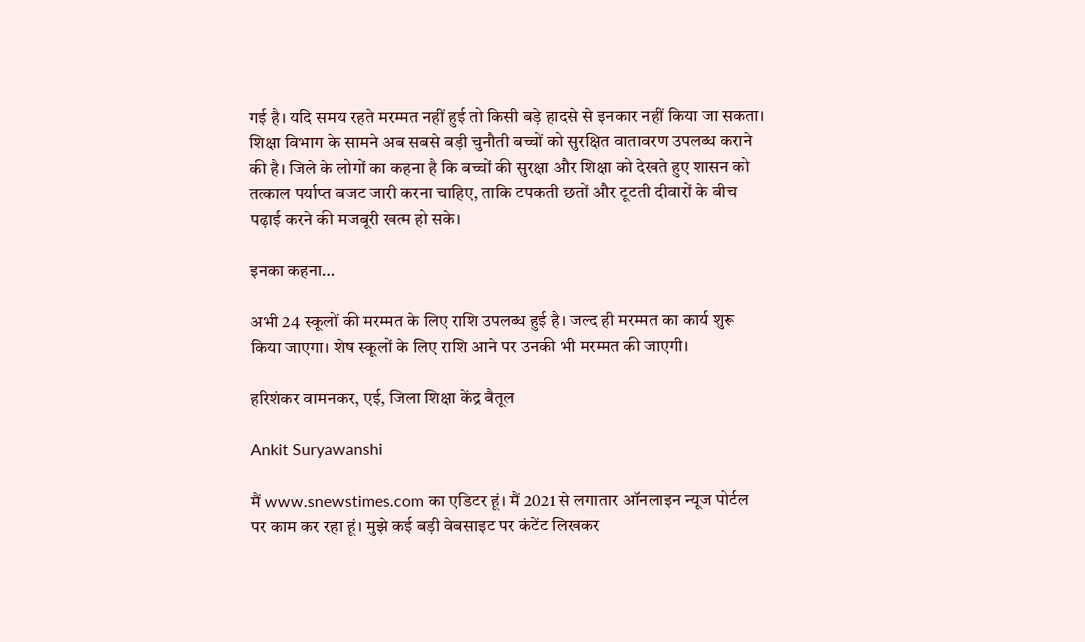गई है। यदि समय रहते मरम्मत नहीं हुई तो किसी बड़े हादसे से इनकार नहीं किया जा सकता। शिक्षा विभाग के सामने अब सबसे बड़ी चुनौती बच्चों को सुरक्षित वातावरण उपलब्ध कराने की है। जिले के लोगों का कहना है कि बच्चों की सुरक्षा और शिक्षा को देखते हुए शासन को तत्काल पर्याप्त बजट जारी करना चाहिए, ताकि टपकती छतों और टूटती दीवारों के बीच पढ़ाई करने की मजबूरी खत्म हो सके।

इनका कहना…

अभी 24 स्कूलों की मरम्मत के लिए राशि उपलब्ध हुई है। जल्द ही मरम्मत का कार्य शुरू किया जाएगा। शेष स्कूलों के लिए राशि आने पर उनकी भी मरम्मत की जाएगी।

हरिशंकर वामनकर, एई, जिला शिक्षा केंद्र बैतूल

Ankit Suryawanshi

मैं www.snewstimes.com का एडिटर हूं। मैं 2021 से लगातार ऑनलाइन न्यूज पोर्टल पर काम कर रहा हूं। मुझे कई बड़ी वेबसाइट पर कंटेंट लिखकर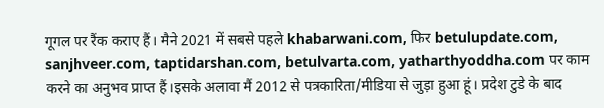गूगल पर रैंक कराए हैं। मैने 2021 में सबसे पहले khabarwani.com, फिर betulupdate.com, sanjhveer.com, taptidarshan.com, betulvarta.com, yatharthyoddha.com पर काम करने का अनुभव प्राप्त हैं।इसके अलावा मैं 2012 से पत्रकारिता/मीडिया से जुड़ा हुआ हूं। प्रदेश टुडे के बाद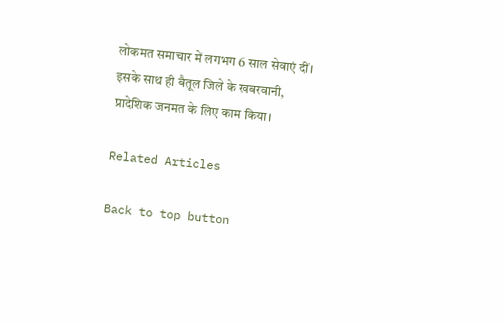लोकमत समाचार में लगभग 6 साल सेवाएं दीं। इसके साथ ही बैतूल जिले के खबरवानी, प्रादेशिक जनमत के लिए काम किया।

Related Articles

Back to top button